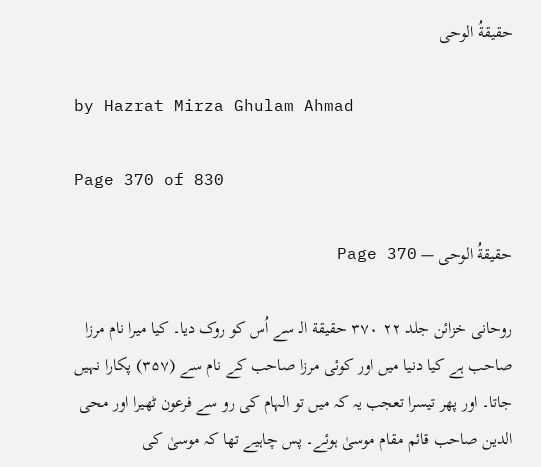حقیقةُ الوحی

by Hazrat Mirza Ghulam Ahmad

Page 370 of 830

حقیقةُ الوحی — Page 370

روحانی خزائن جلد ۲۲ ۳۷۰ حقيقة الـ سے اُس کو روک دیا۔ کیا میرا نام مرزا صاحب ہے کیا دنیا میں اور کوئی مرزا صاحب کے نام سے (۳۵۷) پکارا نہیں جاتا۔ اور پھر تیسرا تعجب یہ کہ میں تو الہام کی رو سے فرعون ٹھیرا اور محی الدین صاحب قائم مقام موسیٰ ہوئے۔ پس چاہیے تھا کہ موسیٰ کی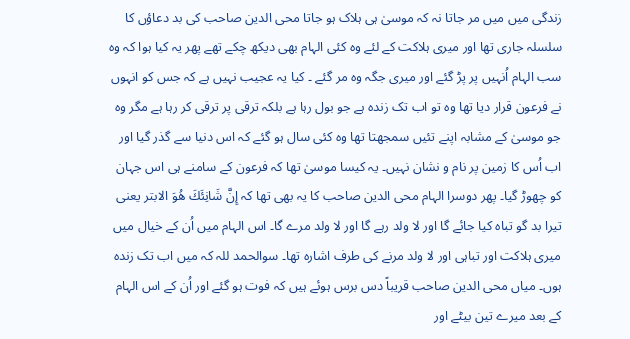زندگی میں میں مر جاتا نہ کہ موسیٰ ہی ہلاک ہو جاتا محی الدین صاحب کی بد دعاؤں کا سلسلہ جاری تھا اور میری ہلاکت کے لئے وہ کئی الہام بھی دیکھ چکے تھے پھر یہ کیا ہوا کہ وہ سب الہام اُنہیں پر پڑ گئے اور میری جگہ وہ مر گئے ۔ کیا یہ عجیب نہیں ہے کہ جس کو انہوں نے فرعون قرار دیا تھا وہ تو اب تک زندہ ہے جو بول رہا ہے بلکہ ترقی پر ترقی کر رہا ہے مگر وہ جو موسیٰ کے مشابہ اپنے تئیں سمجھتا تھا وہ کئی سال ہو گئے کہ اس دنیا سے گذر گیا اور اب اُس کا زمین پر نام و نشان نہیں۔ یہ کیسا موسیٰ تھا کہ فرعون کے سامنے ہی اس جہان کو چھوڑ گیا۔ پھر دوسرا الہام محی الدین صاحب کا یہ بھی تھا کہ إِنَّ شَانِئَكَ هُوَ الابتر یعنی تیرا بد گو تباہ کیا جائے گا اور لا ولد رہے گا اور لا ولد مرے گا۔ اس الہام میں اُن کے خیال میں میری ہلاکت اور تباہی اور لا ولد مرنے کی طرف اشارہ تھا۔ سوالحمد للہ کہ میں اب تک زندہ ہوں۔ میاں محی الدین صاحب قریباً دس برس ہوئے ہیں کہ فوت ہو گئے اور اُن کے اس الہام کے بعد میرے تین بیٹے اور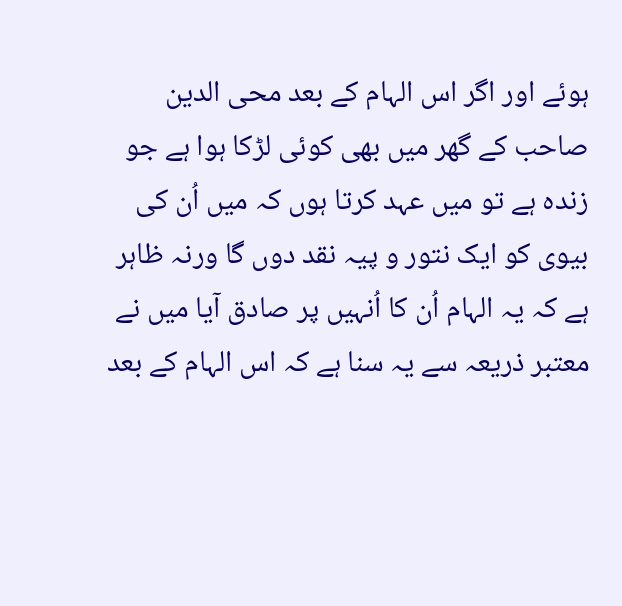ہوئے اور اگر اس الہام کے بعد محی الدین صاحب کے گھر میں بھی کوئی لڑکا ہوا ہے جو زندہ ہے تو میں عہد کرتا ہوں کہ میں اُن کی بیوی کو ایک نتور و پیہ نقد دوں گا ورنہ ظاہر ہے کہ یہ الہام اُن کا اُنہیں پر صادق آیا میں نے معتبر ذریعہ سے یہ سنا ہے کہ اس الہام کے بعد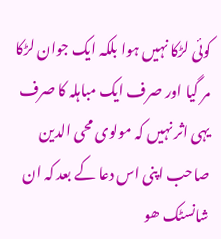کوئی لڑکا نہیں ہوا بلکہ ایک جوان لڑکا مر گیا اور صرف ایک مباہلہ کا صرف یہی اثر نہیں کہ مولوی محی الدین صاحب اپنی اس دعا کے بعد کہ ان شانسٹک ھو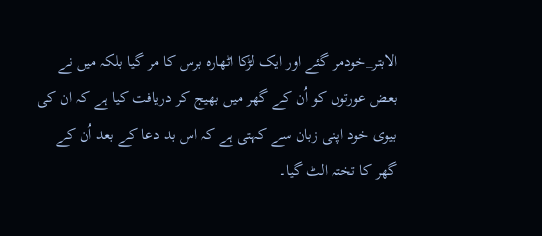الابتر_خودمر گئے اور ایک لڑکا اٹھارہ برس کا مر گیا بلکہ میں نے بعض عورتوں کو اُن کے گھر میں بھیج کر دریافت کیا ہے کہ ان کی بیوی خود اپنی زبان سے کہتی ہے کہ اس بد دعا کے بعد اُن کے گھر کا تختہ الٹ گیا۔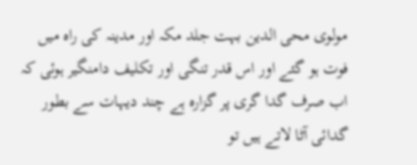مولوی محی الدین بہت جلد مکہ اور مدینہ کی راہ میں فوت ہو گئے اور اس قدر تنگی اور تکلیف دامنگیر ہوئی کہ اب صرف گدا گری پر گزارہ ہے چند دیہات سے بطور گدائی آٹا لاتے ہیں تو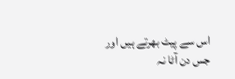اس سے پیٹ بھرتے ہیں اور جس دن آٹا نہ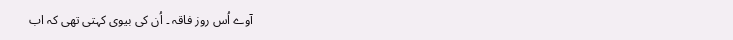آوے اُس روز فاقہ ۔ اُن کی بیوی کہتی تھی کہ اب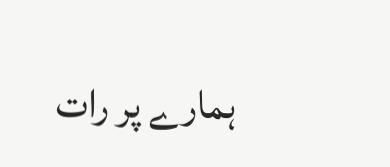ہمارے پر رات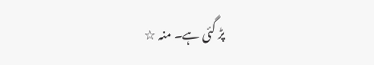پڑ گئی ہے۔ منہ ☆